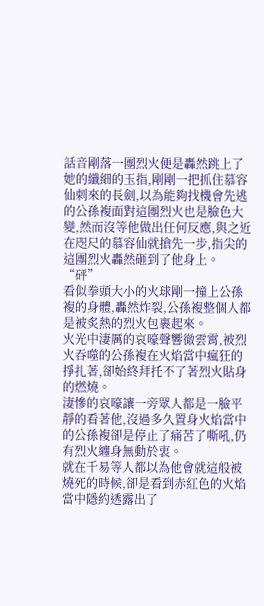話音剛落一團烈火便是轟然跳上了她的纖細的玉指,剛剛一把抓住慕容仙刺來的長劍,以為能夠找機會先逃的公孫複面對這團烈火也是臉色大變,然而沒等他做出任何反應,與之近在咫尺的慕容仙就搶先一步,指尖的這團烈火轟然砸到了他身上。
“砰”
看似拳頭大小的火球剛一撞上公孫複的身體,轟然炸裂,公孫複整個人都是被炙熱的烈火包裹起來。
火光中淒厲的哀嚎聲響徹雲霄,被烈火吞噬的公孫複在火焰當中瘋狂的掙扎著,卻始終拜托不了著烈火貼身的燃燒。
淒慘的哀嚎讓一旁眾人都是一臉平靜的看著他,沒過多久置身火焰當中的公孫複卻是停止了痛苦了嘶吼,仍有烈火纏身無動於衷。
就在千易等人都以為他會就這般被燒死的時候,卻是看到赤紅色的火焰當中隱約透露出了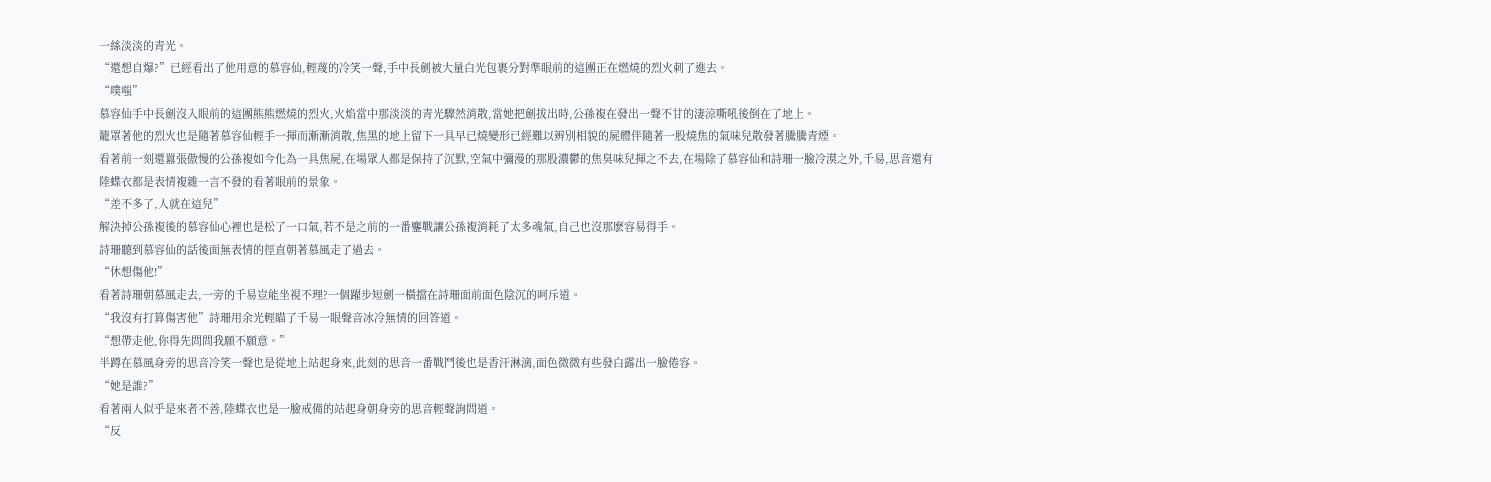一絲淡淡的青光。
“還想自爆?”已經看出了他用意的慕容仙,輕蔑的冷笑一聲,手中長劍被大量白光包裹分對準眼前的這團正在燃燒的烈火刺了進去。
“噗嗤”
慕容仙手中長劍沒入眼前的這團熊熊燃燒的烈火,火焰當中那淡淡的青光驟然消散,當她把劍拔出時,公孫複在發出一聲不甘的淒涼嘶吼後倒在了地上。
籠罩著他的烈火也是隨著慕容仙輕手一揮而漸漸消散,焦黑的地上留下一具早已燒變形已經難以辨別相貌的屍體伴隨著一股燒焦的氣味兒散發著騰騰青煙。
看著前一刻還囂張傲慢的公孫複如今化為一具焦屍,在場眾人都是保持了沉默,空氣中彌漫的那股濃鬱的焦臭味兒揮之不去,在場除了慕容仙和詩珊一臉冷漠之外,千易,思音還有陸蝶衣都是表情複雜一言不發的看著眼前的景象。
“差不多了,人就在這兒”
解決掉公孫複後的慕容仙心裡也是松了一口氣,若不是之前的一番鏖戰讓公孫複消耗了太多魂氣,自己也沒那麽容易得手。
詩珊聽到慕容仙的話後面無表情的徑直朝著慕風走了過去。
“休想傷他!”
看著詩珊朝慕風走去,一旁的千易豈能坐視不理?一個躍步短劍一橫擋在詩珊面前面色陰沉的呵斥道。
“我沒有打算傷害他”詩珊用余光輕瞄了千易一眼聲音冰冷無情的回答道。
“想帶走他,你得先問問我願不願意。”
半蹲在慕風身旁的思音冷笑一聲也是從地上站起身來,此刻的思音一番戰鬥後也是香汗淋漓,面色微微有些發白露出一臉倦容。
“她是誰?”
看著兩人似乎是來者不善,陸蝶衣也是一臉戒備的站起身朝身旁的思音輕聲詢問道。
“反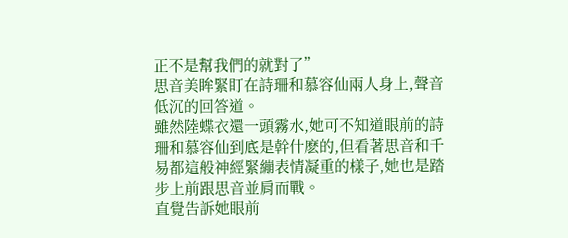正不是幫我們的就對了”
思音美眸緊盯在詩珊和慕容仙兩人身上,聲音低沉的回答道。
雖然陸蝶衣還一頭霧水,她可不知道眼前的詩珊和慕容仙到底是幹什麽的,但看著思音和千易都這般神經緊繃表情凝重的樣子,她也是踏步上前跟思音並肩而戰。
直覺告訴她眼前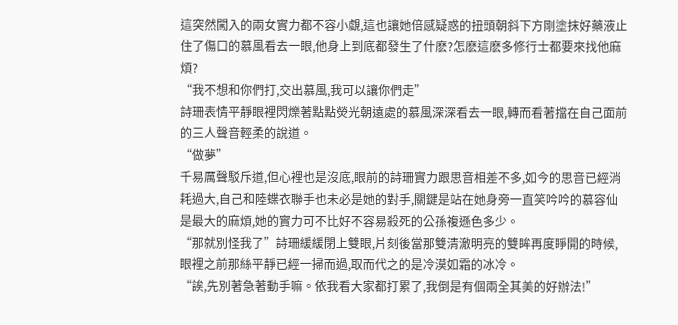這突然闖入的兩女實力都不容小覷,這也讓她倍感疑惑的扭頭朝斜下方剛塗抹好藥液止住了傷口的慕風看去一眼,他身上到底都發生了什麽?怎麽這麽多修行士都要來找他麻煩?
“我不想和你們打,交出慕風,我可以讓你們走”
詩珊表情平靜眼裡閃爍著點點熒光朝遠處的慕風深深看去一眼,轉而看著擋在自己面前的三人聲音輕柔的說道。
“做夢”
千易厲聲駁斥道,但心裡也是沒底,眼前的詩珊實力跟思音相差不多,如今的思音已經消耗過大,自己和陸蝶衣聯手也未必是她的對手,關鍵是站在她身旁一直笑吟吟的慕容仙是最大的麻煩,她的實力可不比好不容易殺死的公孫複遜色多少。
“那就別怪我了”詩珊緩緩閉上雙眼,片刻後當那雙清澈明亮的雙眸再度睜開的時候,眼裡之前那絲平靜已經一掃而過,取而代之的是冷漠如霜的冰冷。
“誒,先別著急著動手嘛。依我看大家都打累了,我倒是有個兩全其美的好辦法!”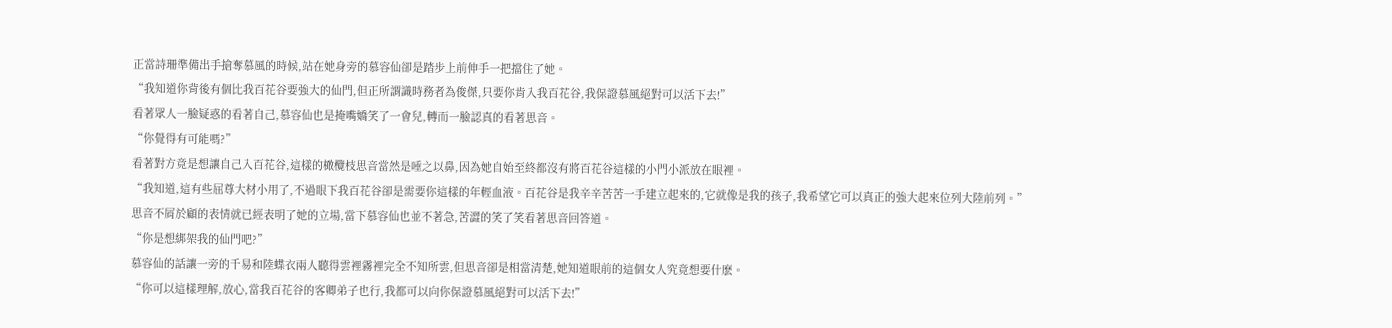正當詩珊準備出手搶奪慕風的時候,站在她身旁的慕容仙卻是踏步上前伸手一把擋住了她。
“我知道你背後有個比我百花谷要強大的仙門,但正所謂識時務者為俊傑,只要你肯入我百花谷,我保證慕風絕對可以活下去!”
看著眾人一臉疑惑的看著自己,慕容仙也是掩嘴嬌笑了一會兒,轉而一臉認真的看著思音。
“你覺得有可能嗎?”
看著對方竟是想讓自己入百花谷,這樣的橄欖枝思音當然是唾之以鼻,因為她自始至終都沒有將百花谷這樣的小門小派放在眼裡。
“我知道,這有些屈尊大材小用了,不過眼下我百花谷卻是需要你這樣的年輕血液。百花谷是我辛辛苦苦一手建立起來的,它就像是我的孩子,我希望它可以真正的強大起來位列大陸前列。”
思音不屑於顧的表情就已經表明了她的立場,當下慕容仙也並不著急,苦澀的笑了笑看著思音回答道。
“你是想綁架我的仙門吧?”
慕容仙的話讓一旁的千易和陸蝶衣兩人聽得雲裡霧裡完全不知所雲,但思音卻是相當清楚,她知道眼前的這個女人究竟想要什麽。
“你可以這樣理解,放心,當我百花谷的客卿弟子也行,我都可以向你保證慕風絕對可以活下去!”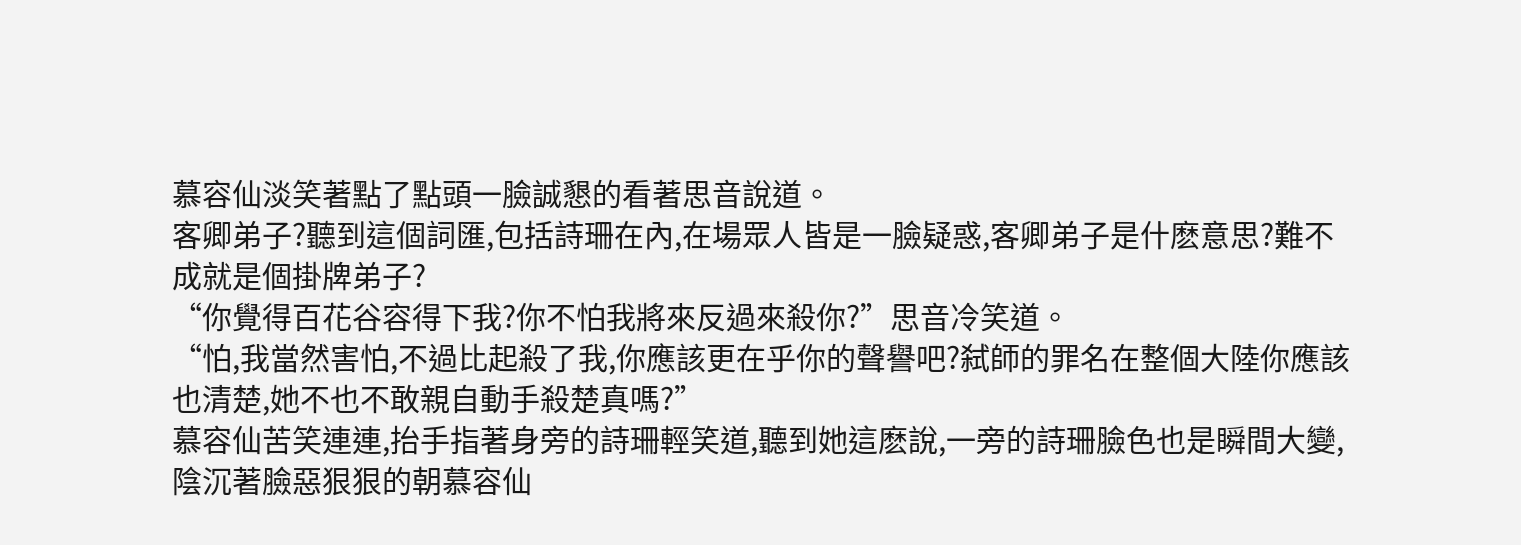慕容仙淡笑著點了點頭一臉誠懇的看著思音說道。
客卿弟子?聽到這個詞匯,包括詩珊在內,在場眾人皆是一臉疑惑,客卿弟子是什麽意思?難不成就是個掛牌弟子?
“你覺得百花谷容得下我?你不怕我將來反過來殺你?”思音冷笑道。
“怕,我當然害怕,不過比起殺了我,你應該更在乎你的聲譽吧?弑師的罪名在整個大陸你應該也清楚,她不也不敢親自動手殺楚真嗎?”
慕容仙苦笑連連,抬手指著身旁的詩珊輕笑道,聽到她這麽說,一旁的詩珊臉色也是瞬間大變,陰沉著臉惡狠狠的朝慕容仙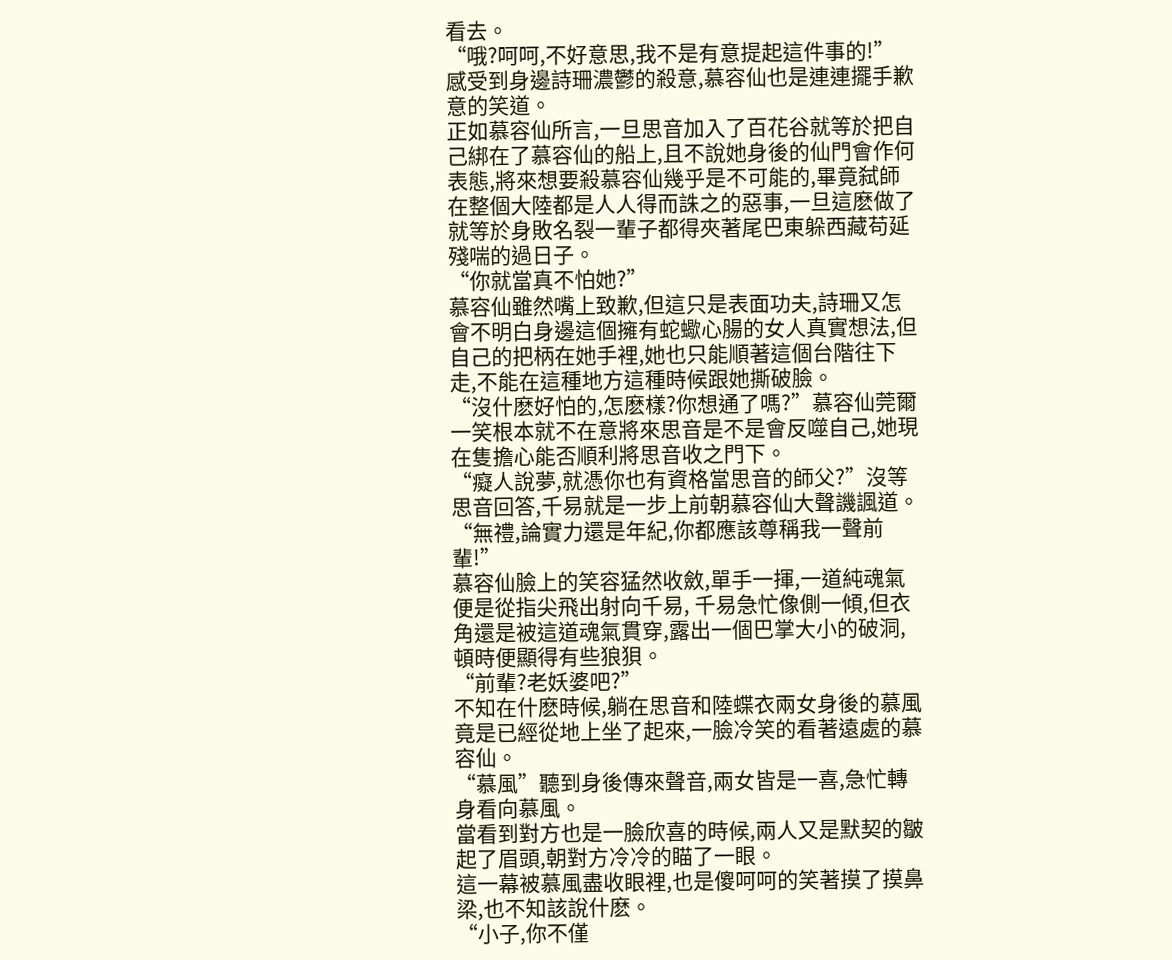看去。
“哦?呵呵,不好意思,我不是有意提起這件事的!”
感受到身邊詩珊濃鬱的殺意,慕容仙也是連連擺手歉意的笑道。
正如慕容仙所言,一旦思音加入了百花谷就等於把自己綁在了慕容仙的船上,且不說她身後的仙門會作何表態,將來想要殺慕容仙幾乎是不可能的,畢竟弑師在整個大陸都是人人得而誅之的惡事,一旦這麽做了就等於身敗名裂一輩子都得夾著尾巴東躲西藏苟延殘喘的過日子。
“你就當真不怕她?”
慕容仙雖然嘴上致歉,但這只是表面功夫,詩珊又怎會不明白身邊這個擁有蛇蠍心腸的女人真實想法,但自己的把柄在她手裡,她也只能順著這個台階往下走,不能在這種地方這種時候跟她撕破臉。
“沒什麽好怕的,怎麽樣?你想通了嗎?”慕容仙莞爾一笑根本就不在意將來思音是不是會反噬自己,她現在隻擔心能否順利將思音收之門下。
“癡人說夢,就憑你也有資格當思音的師父?”沒等思音回答,千易就是一步上前朝慕容仙大聲譏諷道。
“無禮,論實力還是年紀,你都應該尊稱我一聲前輩!”
慕容仙臉上的笑容猛然收斂,單手一揮,一道純魂氣便是從指尖飛出射向千易, 千易急忙像側一傾,但衣角還是被這道魂氣貫穿,露出一個巴掌大小的破洞,頓時便顯得有些狼狽。
“前輩?老妖婆吧?”
不知在什麽時候,躺在思音和陸蝶衣兩女身後的慕風竟是已經從地上坐了起來,一臉冷笑的看著遠處的慕容仙。
“慕風”聽到身後傳來聲音,兩女皆是一喜,急忙轉身看向慕風。
當看到對方也是一臉欣喜的時候,兩人又是默契的皺起了眉頭,朝對方冷冷的瞄了一眼。
這一幕被慕風盡收眼裡,也是傻呵呵的笑著摸了摸鼻梁,也不知該說什麽。
“小子,你不僅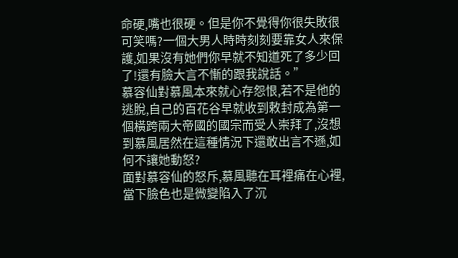命硬,嘴也很硬。但是你不覺得你很失敗很可笑嗎?一個大男人時時刻刻要靠女人來保護,如果沒有她們你早就不知道死了多少回了!還有臉大言不慚的跟我說話。”
慕容仙對慕風本來就心存怨恨,若不是他的逃脫,自己的百花谷早就收到敕封成為第一個橫跨兩大帝國的國宗而受人崇拜了,沒想到慕風居然在這種情況下還敢出言不遜,如何不讓她動怒?
面對慕容仙的怒斥,慕風聽在耳裡痛在心裡,當下臉色也是微變陷入了沉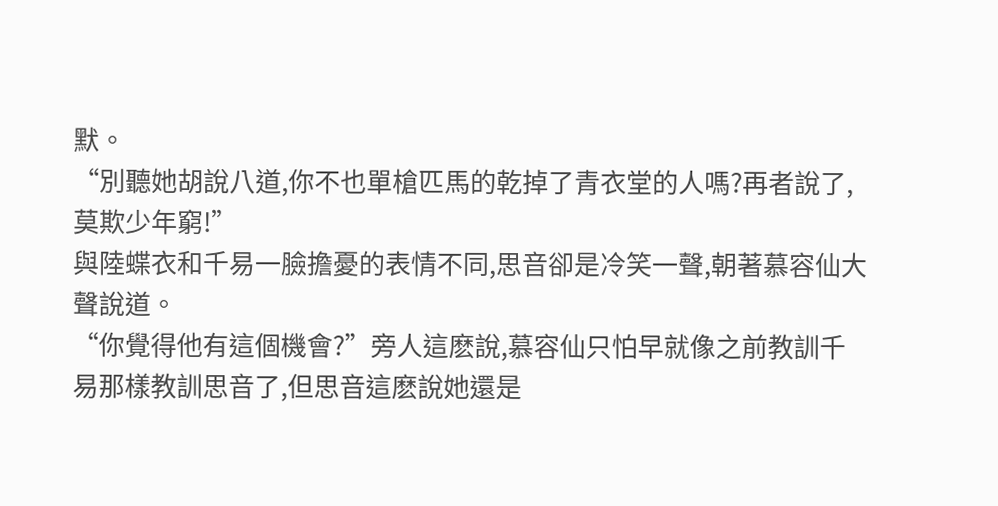默。
“別聽她胡說八道,你不也單槍匹馬的乾掉了青衣堂的人嗎?再者說了,莫欺少年窮!”
與陸蝶衣和千易一臉擔憂的表情不同,思音卻是冷笑一聲,朝著慕容仙大聲說道。
“你覺得他有這個機會?”旁人這麽說,慕容仙只怕早就像之前教訓千易那樣教訓思音了,但思音這麽說她還是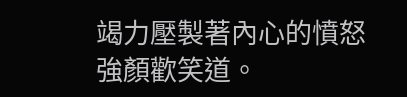竭力壓製著內心的憤怒強顏歡笑道。